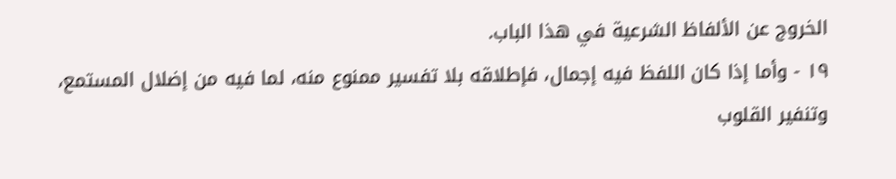الخروج عن الألفاظ الشرعية في هذا الباب.
١٩ - وأما إذا كان اللفظ فيه إجمال، فإطلاقه بلا تفسير ممنوع منه، لما فيه من إضلال المستمع، وتنفير القلوب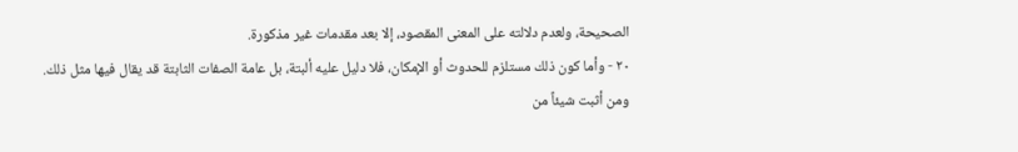الصحيحة، ولعدم دلالته على المعنى المقصود، إلا بعد مقدمات غير مذكورة.
٢٠ - وأما كون ذلك مستلزم للحدوث أو الإمكان، فلا دليل عليه ألبتة، بل عامة الصفات الثابتة قد يقال فيها مثل ذلك.
ومن أثبت شيئاً من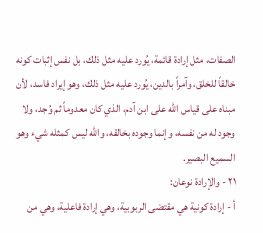الصفات، مثل إرادة قائمة، يُورد عليه مثل ذلك، بل نفس إثبات كونه خالقاً للخلق، وآمراً بالدين، يُورد عليه مثل ذلك، وهو إيراد فاسد، لأن مبناه على قياس الله على ابن آدم، الذي كان معدوماً ثم وُجد، ولا وجود له من نفسه، وإنما وجوده بخالقه، والله ليس كمثله شيء وهو السميع البصير.
٢١ - والإرادة نوعان:
أ - إرادة كونية هي مقتضى الربوبية، وهي إرادة فاعلية، وهي من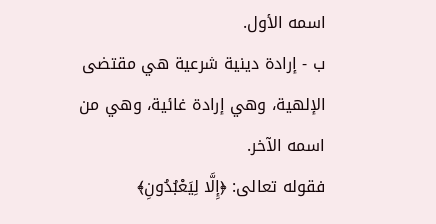اسمه الأول.
ب - إرادة دينية شرعية هي مقتضى الإلهية، وهي إرادة غائية، وهي من اسمه الآخر.
فقوله تعالى: ﴿إِلَّا لِيَعْبُدُونِ﴾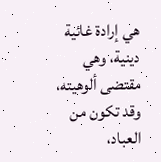هي إرادة غائية دينية، وهي مقتضى ألوهيته، وقد تكون من العباد،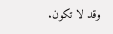وقد لا تكون.